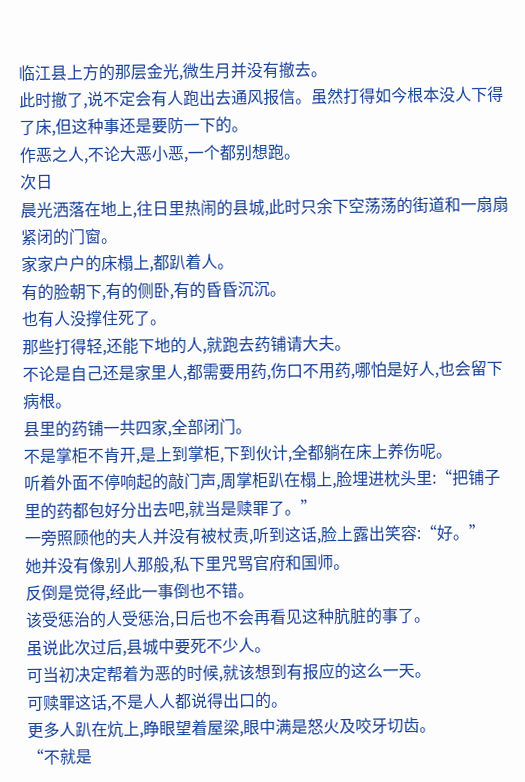临江县上方的那层金光,微生月并没有撤去。
此时撤了,说不定会有人跑出去通风报信。虽然打得如今根本没人下得了床,但这种事还是要防一下的。
作恶之人,不论大恶小恶,一个都别想跑。
次日
晨光洒落在地上,往日里热闹的县城,此时只余下空荡荡的街道和一扇扇紧闭的门窗。
家家户户的床榻上,都趴着人。
有的脸朝下,有的侧卧,有的昏昏沉沉。
也有人没撑住死了。
那些打得轻,还能下地的人,就跑去药铺请大夫。
不论是自己还是家里人,都需要用药,伤口不用药,哪怕是好人,也会留下病根。
县里的药铺一共四家,全部闭门。
不是掌柜不肯开,是上到掌柜,下到伙计,全都躺在床上养伤呢。
听着外面不停响起的敲门声,周掌柜趴在榻上,脸埋进枕头里:“把铺子里的药都包好分出去吧,就当是赎罪了。”
一旁照顾他的夫人并没有被杖责,听到这话,脸上露出笑容:“好。”
她并没有像别人那般,私下里咒骂官府和国师。
反倒是觉得,经此一事倒也不错。
该受惩治的人受惩治,日后也不会再看见这种肮脏的事了。
虽说此次过后,县城中要死不少人。
可当初决定帮着为恶的时候,就该想到有报应的这么一天。
可赎罪这话,不是人人都说得出口的。
更多人趴在炕上,睁眼望着屋梁,眼中满是怒火及咬牙切齿。
“不就是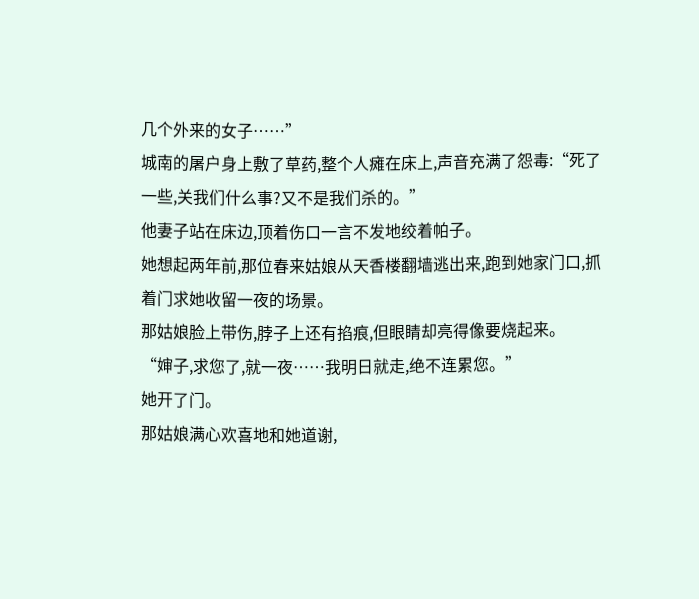几个外来的女子……”
城南的屠户身上敷了草药,整个人瘫在床上,声音充满了怨毒:“死了一些,关我们什么事?又不是我们杀的。”
他妻子站在床边,顶着伤口一言不发地绞着帕子。
她想起两年前,那位春来姑娘从天香楼翻墙逃出来,跑到她家门口,抓着门求她收留一夜的场景。
那姑娘脸上带伤,脖子上还有掐痕,但眼睛却亮得像要烧起来。
“婶子,求您了,就一夜……我明日就走,绝不连累您。”
她开了门。
那姑娘满心欢喜地和她道谢,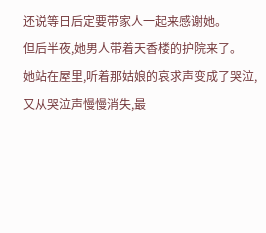还说等日后定要带家人一起来感谢她。
但后半夜,她男人带着天香楼的护院来了。
她站在屋里,听着那姑娘的哀求声变成了哭泣,又从哭泣声慢慢消失,最